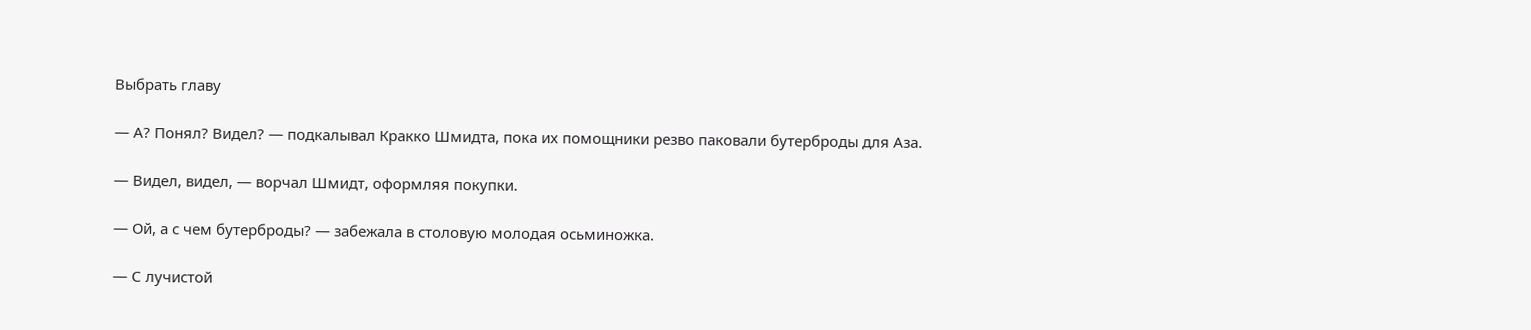Выбрать главу

— А? Понял? Видел? — подкалывал Кракко Шмидта, пока их помощники резво паковали бутерброды для Аза.

— Видел, видел, — ворчал Шмидт, оформляя покупки.

— Ой, а с чем бутерброды? — забежала в столовую молодая осьминожка.

— С лучистой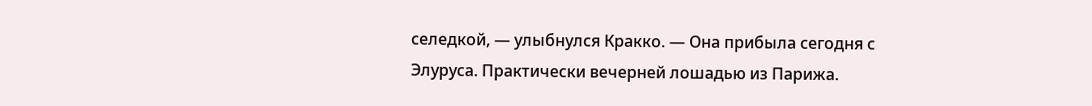селедкой, — улыбнулся Кракко. — Она прибыла сегодня с Элуруса. Практически вечерней лошадью из Парижа.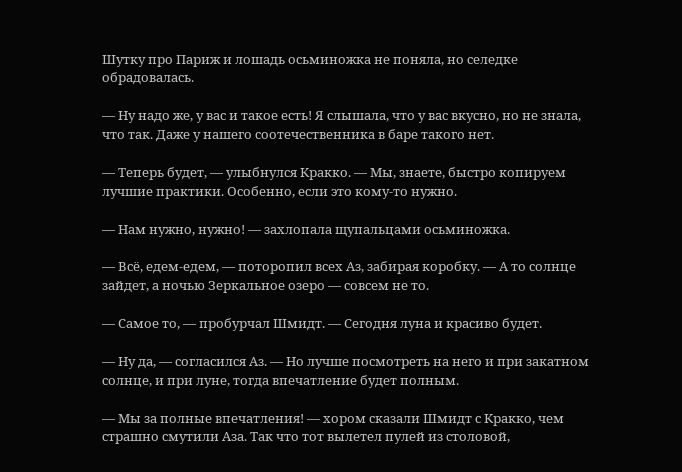Шутку про Париж и лошадь осьминожка не поняла, но селедке обрадовалась.

— Ну надо же, у вас и такое есть! Я слышала, что у вас вкусно, но не знала, что так. Даже у нашего соотечественника в баре такого нет.

— Теперь будет, — улыбнулся Кракко. — Мы, знаете, быстро копируем лучшие практики. Особенно, если это кому-то нужно.

— Нам нужно, нужно! — захлопала щупальцами осьминожка.

— Всё, едем-едем, — поторопил всех Аз, забирая коробку. — А то солнце зайдет, а ночью Зеркальное озеро — совсем не то.

— Самое то, — пробурчал Шмидт. — Сегодня луна и красиво будет.

— Ну да, — согласился Аз. — Но лучше посмотреть на него и при закатном солнце, и при луне, тогда впечатление будет полным.

— Мы за полные впечатления! — хором сказали Шмидт с Кракко, чем страшно смутили Аза. Так что тот вылетел пулей из столовой,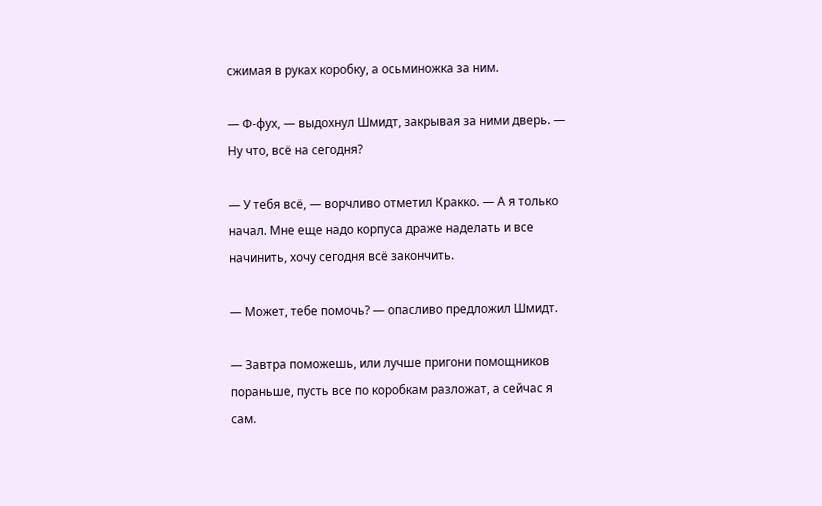сжимая в руках коробку, а осьминожка за ним.

— Ф-фух, — выдохнул Шмидт, закрывая за ними дверь. — Ну что, всё на сегодня?

— У тебя всё, — ворчливо отметил Кракко. — А я только начал. Мне еще надо корпуса драже наделать и все начинить, хочу сегодня всё закончить.

— Может, тебе помочь? — опасливо предложил Шмидт.

— Завтра поможешь, или лучше пригони помощников пораньше, пусть все по коробкам разложат, а сейчас я сам.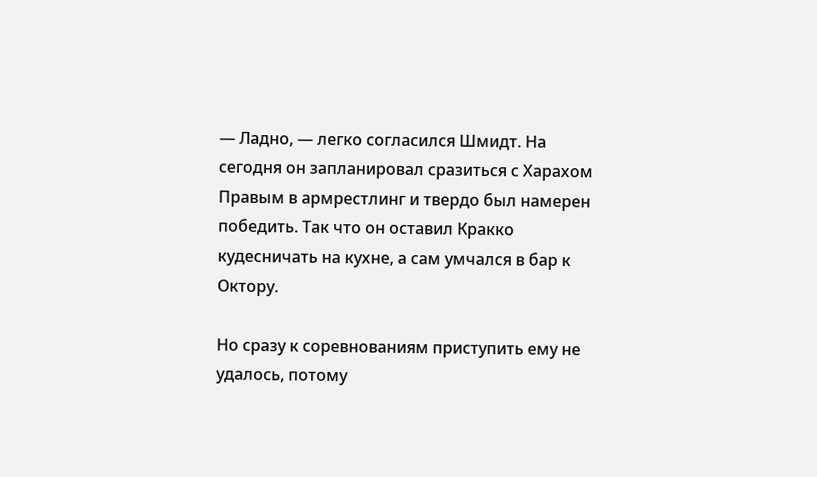— Ладно, — легко согласился Шмидт. На сегодня он запланировал сразиться с Харахом Правым в армрестлинг и твердо был намерен победить. Так что он оставил Кракко кудесничать на кухне, а сам умчался в бар к Октору.

Но сразу к соревнованиям приступить ему не удалось, потому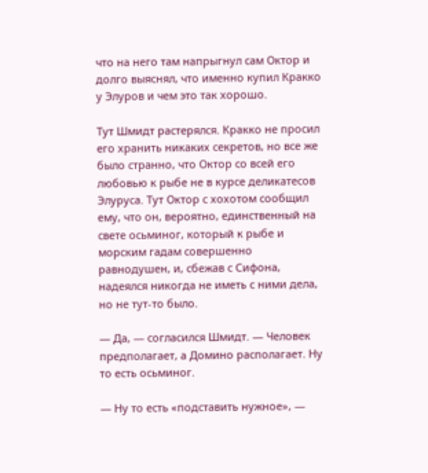что на него там напрыгнул сам Октор и долго выяснял, что именно купил Кракко у Элуров и чем это так хорошо.

Тут Шмидт растерялся. Кракко не просил его хранить никаких секретов, но все же было странно, что Октор со всей его любовью к рыбе не в курсе деликатесов Элуруса. Тут Октор с хохотом сообщил ему, что он, вероятно, единственный на свете осьминог, который к рыбе и морским гадам совершенно равнодушен, и, сбежав с Сифона, надеялся никогда не иметь с ними дела, но не тут-то было.

— Да, — согласился Шмидт. — Человек предполагает, а Домино располагает. Ну то есть осьминог.

— Ну то есть «подставить нужное», —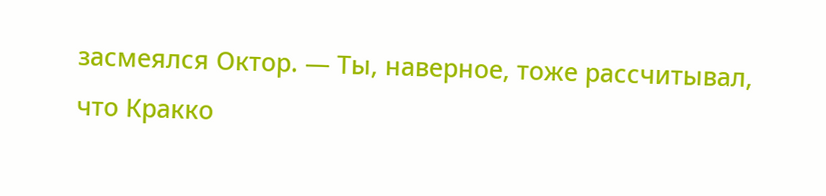засмеялся Октор. — Ты, наверное, тоже рассчитывал, что Кракко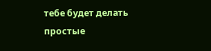тебе будет делать простые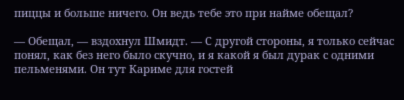пиццы и больше ничего. Он ведь тебе это при найме обещал?

— Обещал, — вздохнул Шмидт. — С другой стороны, я только сейчас понял, как без него было скучно, и я какой я был дурак с одними пельменями. Он тут Кариме для гостей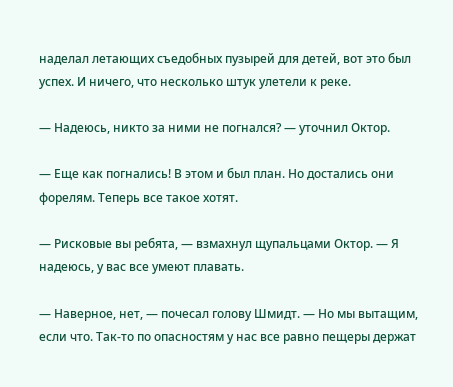наделал летающих съедобных пузырей для детей, вот это был успех. И ничего, что несколько штук улетели к реке.

— Надеюсь, никто за ними не погнался? — уточнил Октор.

— Еще как погнались! В этом и был план. Но достались они форелям. Теперь все такое хотят.

— Рисковые вы ребята, — взмахнул щупальцами Октор. — Я надеюсь, у вас все умеют плавать.

— Наверное, нет, — почесал голову Шмидт. — Но мы вытащим, если что. Так-то по опасностям у нас все равно пещеры держат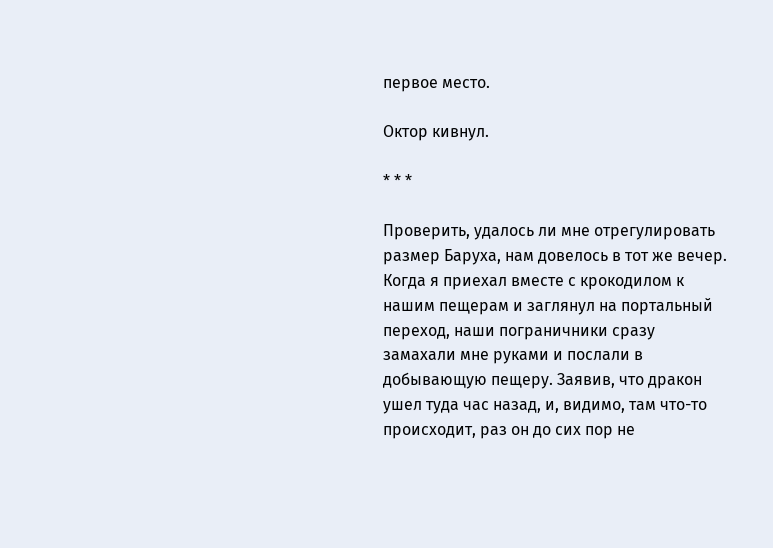первое место.

Октор кивнул.

* * *

Проверить, удалось ли мне отрегулировать размер Баруха, нам довелось в тот же вечер. Когда я приехал вместе с крокодилом к нашим пещерам и заглянул на портальный переход, наши пограничники сразу замахали мне руками и послали в добывающую пещеру. Заявив, что дракон ушел туда час назад, и, видимо, там что-то происходит, раз он до сих пор не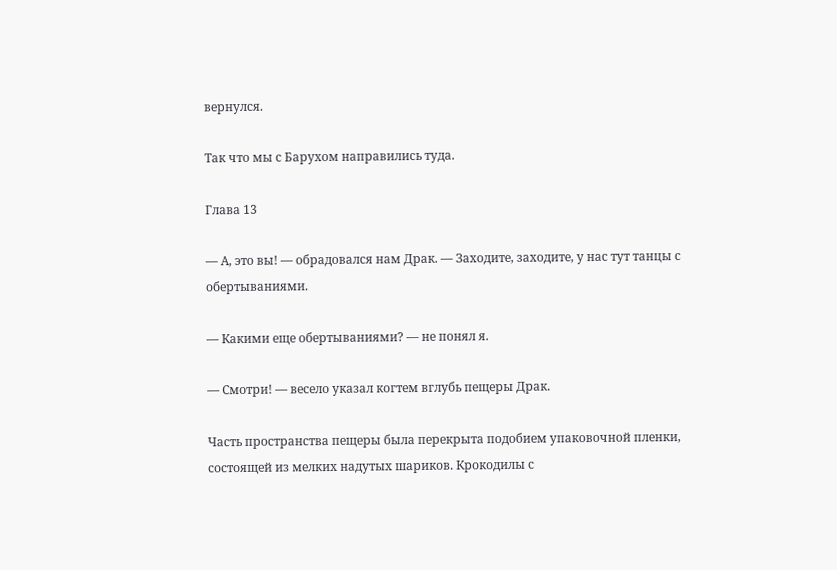вернулся.

Так что мы с Барухом направились туда.

Глава 13

— А, это вы! — обрадовался нам Драк. — Заходите, заходите, у нас тут танцы с обертываниями.

— Какими еще обертываниями? — не понял я.

— Смотри! — весело указал когтем вглубь пещеры Драк.

Часть пространства пещеры была перекрыта подобием упаковочной пленки, состоящей из мелких надутых шариков. Крокодилы с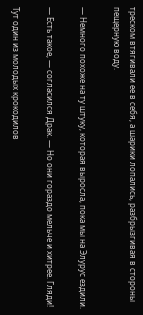треском втягивали ее в себя, а шарики лопались, разбрызгивая в стороны пещерную воду.

— Немного похоже на ту штуку, которая выросла, пока мы на Элурус ездили.

— Есть такое, — согласился Драк. — Но они гораздо мельче и хитрее. Гляди!

Тут один из молодых крокодилов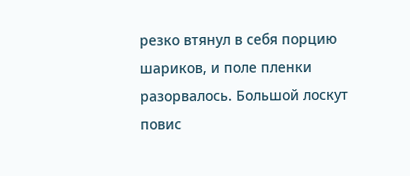резко втянул в себя порцию шариков, и поле пленки разорвалось. Большой лоскут повис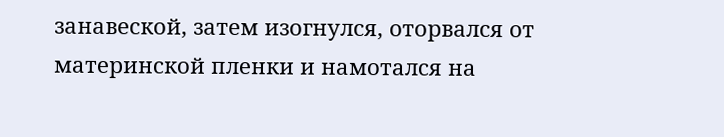занавеской, затем изогнулся, оторвался от материнской пленки и намотался на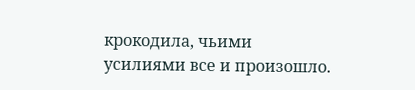крокодила, чьими усилиями все и произошло.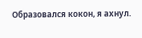Образовался кокон, я ахнул.